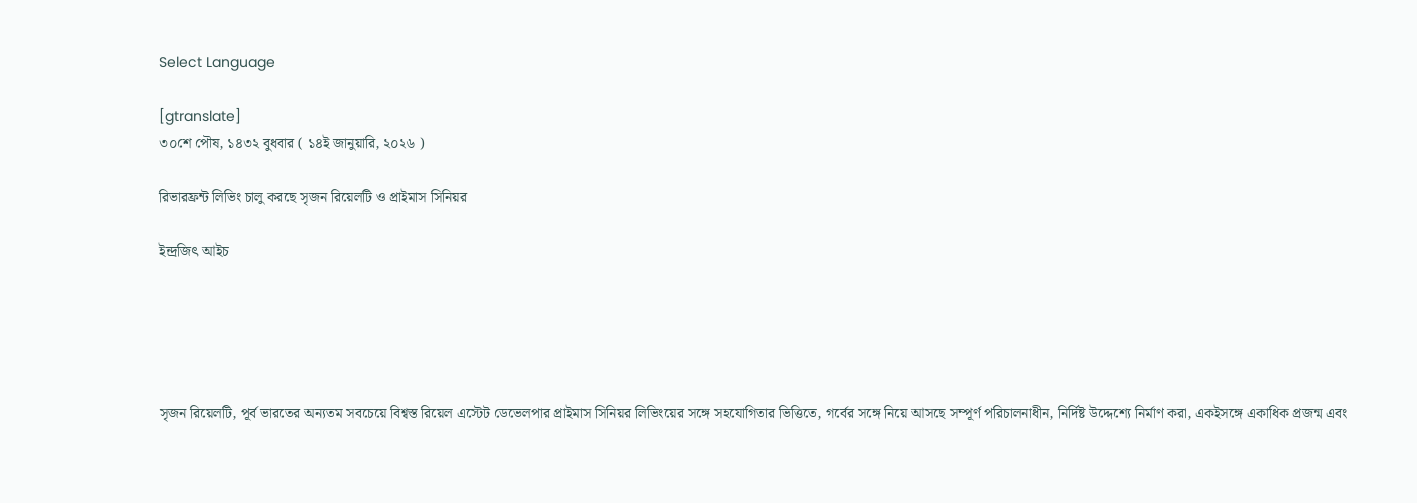Select Language

[gtranslate]
৩০শে পৌষ, ১৪৩২ বুধবার ( ১৪ই জানুয়ারি, ২০২৬ )

রিভারফ্রন্ট লিভিং চালু করছে সৃজন রিয়েলটি ও প্রাইমাস সিনিয়র

ইন্দ্রজিৎ আইচ





সৃজন রিয়েলটি, পূর্ব ভারতের অন্যতম সবচেয়ে বিশ্বস্ত রিয়েল এস্টেট ডেভেলপার প্রাইমাস সিনিয়র লিভিংয়ের সঙ্গে সহযোগিতার ভিত্তিতে, গর্বের সঙ্গে নিয়ে আসছে সম্পূর্ণ পরিচালনাধীন, নির্দিষ্ট উদ্দেশ্যে নির্মাণ করা, একইসঙ্গে একাধিক প্রজন্ম এবং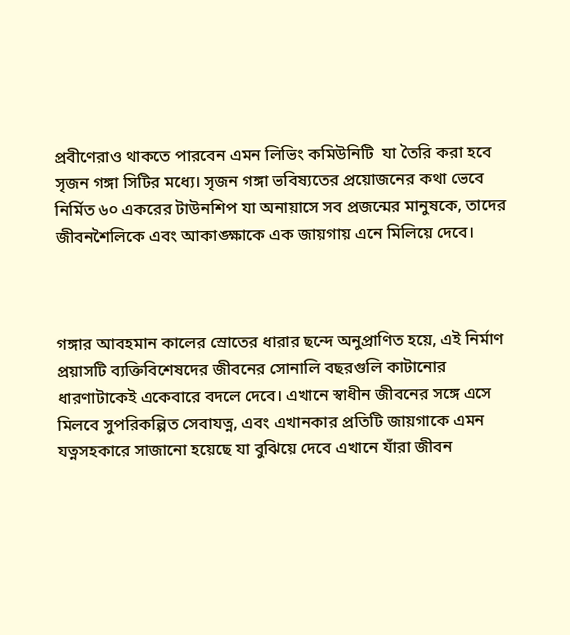প্রবীণেরাও থাকতে পারবেন এমন লিভিং কমিউনিটি  যা তৈরি করা হবে সৃজন গঙ্গা সিটির মধ্যে। সৃজন গঙ্গা ভবিষ্যতের প্রয়োজনের কথা ভেবে নির্মিত ৬০ একরের টাউনশিপ যা অনায়াসে সব প্রজন্মের মানুষকে, তাদের জীবনশৈলিকে এবং আকাঙ্ক্ষাকে এক জায়গায় এনে মিলিয়ে দেবে।



গঙ্গার আবহমান কালের স্রোতের ধারার ছন্দে অনুপ্রাণিত হয়ে, এই নির্মাণ প্রয়াসটি ব্যক্তিবিশেষদের জীবনের সোনালি বছরগুলি কাটানোর ধারণাটাকেই একেবারে বদলে দেবে। এখানে স্বাধীন জীবনের সঙ্গে এসে মিলবে সুপরিকল্পিত সেবাযত্ন, এবং এখানকার প্রতিটি জায়গাকে এমন যত্নসহকারে সাজানো হয়েছে যা বুঝিয়ে দেবে এখানে যাঁরা জীবন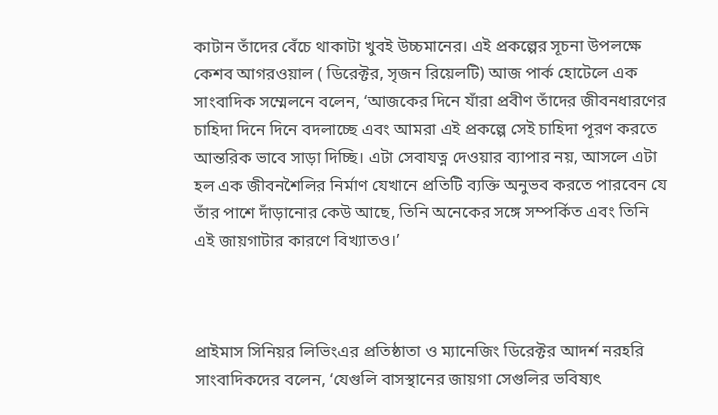কাটান তাঁদের বেঁচে থাকাটা খুবই উচ্চমানের। এই প্রকল্পের সূচনা উপলক্ষে কেশব আগরওয়াল ( ডিরেক্টর, সৃজন রিয়েলটি) আজ পার্ক হোটেলে এক সাংবাদিক সম্মেলনে বলেন, ‘আজকের দিনে যাঁরা প্রবীণ তাঁদের জীবনধারণের চাহিদা দিনে দিনে বদলাচ্ছে এবং আমরা এই প্রকল্পে সেই চাহিদা পূরণ করতে আন্তরিক ভাবে সাড়া দিচ্ছি। এটা সেবাযত্ন দেওয়ার ব্যাপার নয়, আসলে এটা হল এক জীবনশৈলির নির্মাণ যেখানে প্রতিটি ব্যক্তি অনুভব করতে পারবেন যে তাঁর পাশে দাঁড়ানোর কেউ আছে, তিনি অনেকের সঙ্গে সম্পর্কিত এবং তিনি এই জায়গাটার কারণে বিখ্যাতও।’



প্রাইমাস সিনিয়র লিভিংএর প্রতিষ্ঠাতা ও ম্যানেজিং ডিরেক্টর আদর্শ নরহরি সাংবাদিকদের বলেন, ‘যেগুলি বাসস্থানের জায়গা সেগুলির ভবিষ্যৎ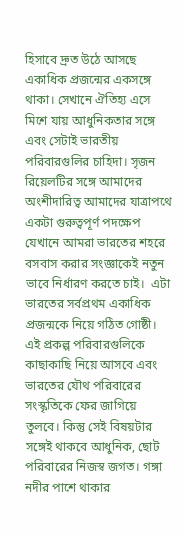হিসাবে দ্রুত উঠে আসছে একাধিক প্রজন্মের একসঙ্গে থাকা। সেখানে ঐতিহ্য এসে মিশে যায় আধুনিকতার সঙ্গে এবং সেটাই ভারতীয় পরিবারগুলির চাহিদা। সৃজন রিয়েলটির সঙ্গে আমাদের অংশীদারিত্ব আমাদের যাত্রাপথে একটা গুরুত্বপূর্ণ পদক্ষেপ যেখানে আমরা ভারতের শহরে বসবাস করার সংজ্ঞাকেই নতুন ভাবে নির্ধারণ করতে চাই।  এটা ভারতের সর্বপ্রথম একাধিক প্রজন্মকে নিয়ে গঠিত গোষ্ঠী। এই প্রকল্প পরিবারগুলিকে কাছাকাছি নিয়ে আসবে এবং ভারতের যৌথ পরিবারের সংস্কৃতিকে ফের জাগিয়ে তুলবে। কিন্তু সেই বিষয়টার সঙ্গেই থাকবে আধুনিক, ছোট পরিবারের নিজস্ব জগত। গঙ্গা নদীর পাশে থাকার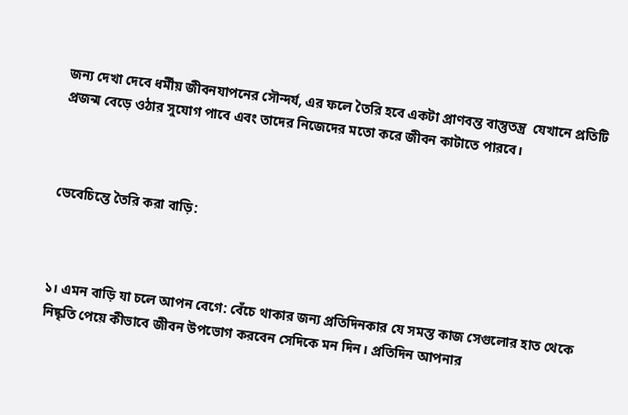জন্য দেখা দেবে ধর্মীয় জীবনযাপনের সৌন্দর্য, এর ফলে তৈরি হবে একটা প্রাণবন্ত বাস্তুতন্ত্র  যেখানে প্রতিটি প্রজন্ম বেড়ে ওঠার সুযোগ পাবে এবং তাদের নিজেদের মতো করে জীবন কাটাতে পারবে।



ভেবেচিন্তে তৈরি করা বাড়ি:



১। এমন বাড়ি যা চলে আপন বেগে: বেঁচে থাকার জন্য প্রতিদিনকার যে সমস্ত কাজ সেগুলোর হাত থেকে নিষ্কৃতি পেয়ে কীভাবে জীবন উপভোগ করবেন সেদিকে মন দিন। প্রতিদিন আপনার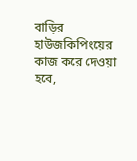বাড়ির হাউজকিপিংয়ের কাজ করে দেওয়া হবে,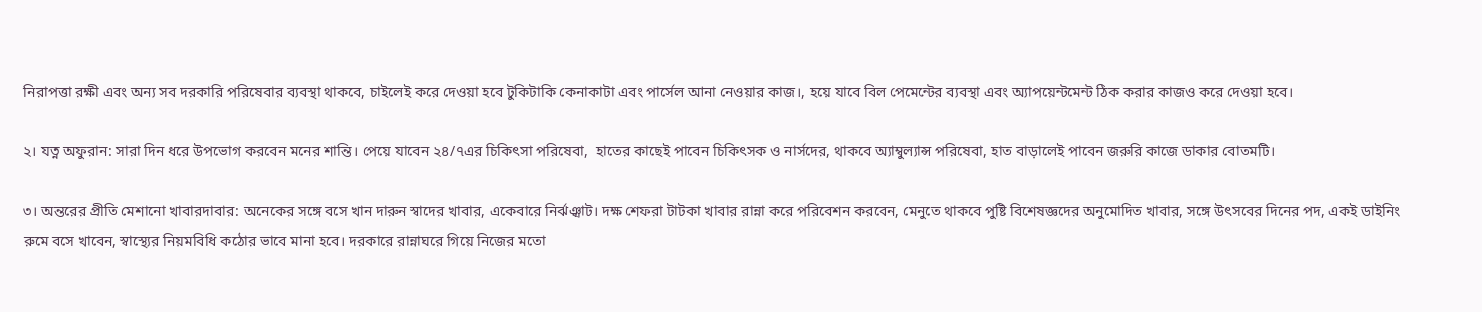নিরাপত্তা রক্ষী এবং অন্য সব দরকারি পরিষেবার ব্যবস্থা থাকবে, চাইলেই করে দেওয়া হবে টুকিটাকি কেনাকাটা এবং পার্সেল আনা নেওয়ার কাজ।, হয়ে যাবে বিল পেমেন্টের ব্যবস্থা এবং অ্যাপয়েন্টমেন্ট ঠিক করার কাজও করে দেওয়া হবে।

২। যত্ন অফুরান: সারা দিন ধরে উপভোগ করবেন মনের শান্তি। পেয়ে যাবেন ২৪/৭এর চিকিৎসা পরিষেবা,  হাতের কাছেই পাবেন চিকিৎসক ও নার্সদের, থাকবে অ্যাম্বুল্যান্স পরিষেবা, হাত বাড়ালেই পাবেন জরুরি কাজে ডাকার বোতমটি।

৩। অন্তরের প্রীতি মেশানো খাবারদাবার: অনেকের সঙ্গে বসে খান দারুন স্বাদের খাবার, একেবারে নির্ঝঞ্ঝাট। দক্ষ শেফরা টাটকা খাবার রান্না করে পরিবেশন করবেন, মেনুতে থাকবে পুষ্টি বিশেষজ্ঞদের অনুমোদিত খাবার, সঙ্গে উৎসবের দিনের পদ, একই ডাইনিং রুমে বসে খাবেন, স্বাস্থ্যের নিয়মবিধি কঠোর ভাবে মানা হবে। দরকারে রান্নাঘরে গিয়ে নিজের মতো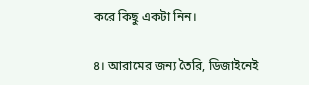করে কিছু একটা নিন।

৪। আরামের জন্য তৈরি, ডিজাইনেই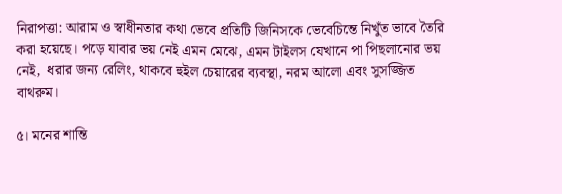নিরাপত্তা: আরাম ও স্বাধীনতার কথা ভেবে প্রতিটি জিনিসকে ভেবেচিন্তে নিখুঁত ভাবে তৈরি করা হয়েছে। পড়ে যাবার ভয় নেই এমন মেঝে, এমন টাইলস যেখানে পা পিছলানোর ভয় নেই,  ধরার জন্য রেলিং, থাকবে হুইল চেয়ারের ব্যবস্থা, নরম আলো এবং সুসজ্জিত বাথরুম।

৫। মনের শান্তি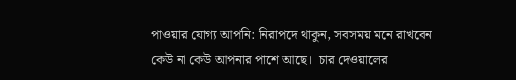পাওয়ার যোগ্য আপনি: নিরাপদে থাকুন, সবসময় মনে রাখবেন কেউ না কেউ আপনার পাশে আছে।  চার দেওয়ালের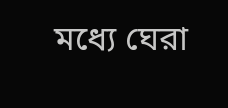মধ্যে ঘেরা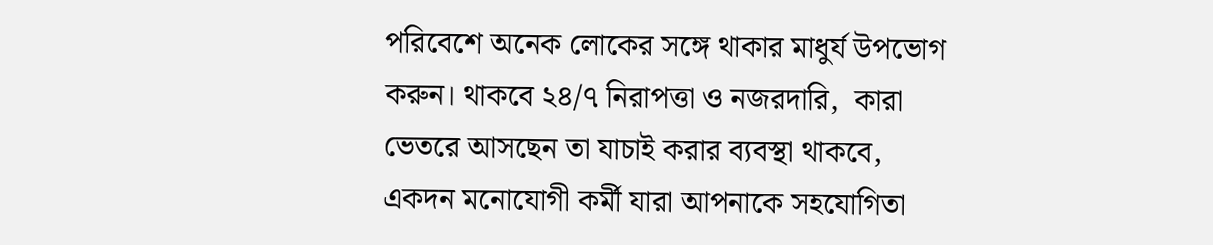পরিবেশে অনেক লোকের সঙ্গে থাকার মাধুর্য উপভোগ করুন। থাকবে ২৪/৭ নিরাপত্তা ও নজরদারি,  কারা ভেতরে আসছেন তা যাচাই করার ব্যবস্থা থাকবে, একদন মনোযোগী কর্মী যারা আপনাকে সহযোগিতা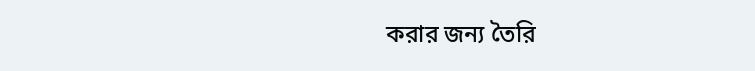করার জন্য তৈরি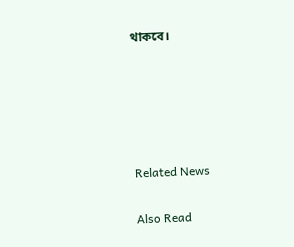থাকবে।





Related News

Also Read